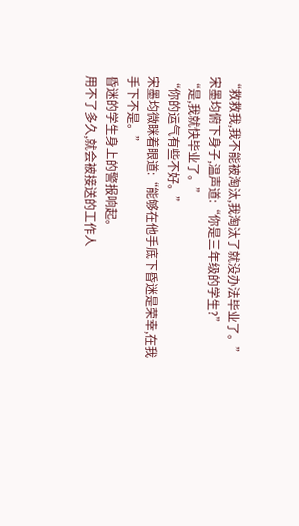“救救我,我不能被淘汰,我淘汰了就没办法毕业了。”
宋墨均俯下身子,温声道:“你是三年级的学生?”
“是,我就快毕业了。”
“你的运气有些不好。”
宋墨均微眯着眼道:“能够在他手底下昏迷是荣幸,在我手下不是。”
昏迷的学生身上的警报响起。
用不了多久,就会被接送的工作人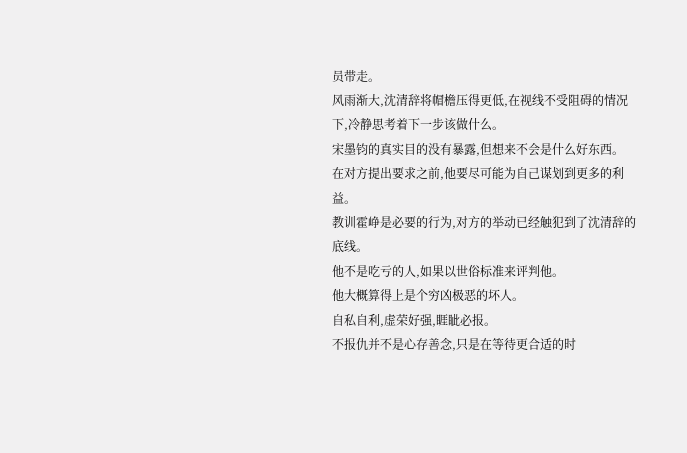员带走。
风雨渐大,沈清辞将帽檐压得更低,在视线不受阻碍的情况下,冷静思考着下一步该做什么。
宋墨钧的真实目的没有暴露,但想来不会是什么好东西。
在对方提出要求之前,他要尽可能为自己谋划到更多的利益。
教训霍峥是必要的行为,对方的举动已经触犯到了沈清辞的底线。
他不是吃亏的人,如果以世俗标准来评判他。
他大概算得上是个穷凶极恶的坏人。
自私自利,虚荣好强,睚眦必报。
不报仇并不是心存善念,只是在等待更合适的时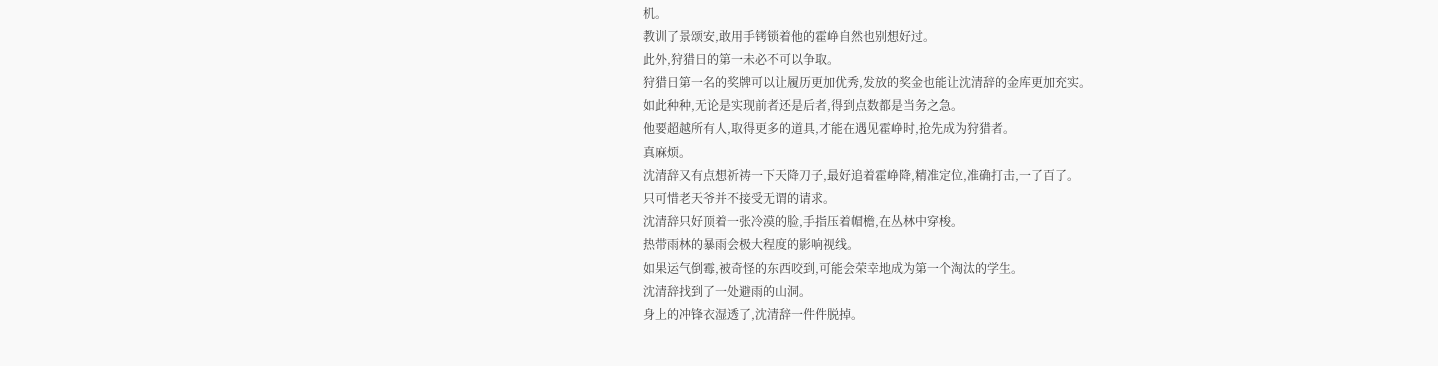机。
教训了景颂安,敢用手铐锁着他的霍峥自然也别想好过。
此外,狩猎日的第一未必不可以争取。
狩猎日第一名的奖牌可以让履历更加优秀,发放的奖金也能让沈清辞的金库更加充实。
如此种种,无论是实现前者还是后者,得到点数都是当务之急。
他要超越所有人,取得更多的道具,才能在遇见霍峥时,抢先成为狩猎者。
真麻烦。
沈清辞又有点想祈祷一下天降刀子,最好追着霍峥降,精准定位,准确打击,一了百了。
只可惜老天爷并不接受无谓的请求。
沈清辞只好顶着一张冷漠的脸,手指压着帽檐,在丛林中穿梭。
热带雨林的暴雨会极大程度的影响视线。
如果运气倒霉,被奇怪的东西咬到,可能会荣幸地成为第一个淘汰的学生。
沈清辞找到了一处避雨的山洞。
身上的冲锋衣湿透了,沈清辞一件件脱掉。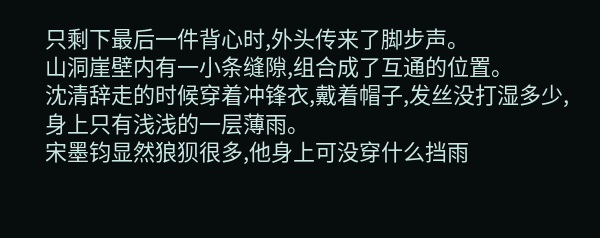只剩下最后一件背心时,外头传来了脚步声。
山洞崖壁内有一小条缝隙,组合成了互通的位置。
沈清辞走的时候穿着冲锋衣,戴着帽子,发丝没打湿多少,身上只有浅浅的一层薄雨。
宋墨钧显然狼狈很多,他身上可没穿什么挡雨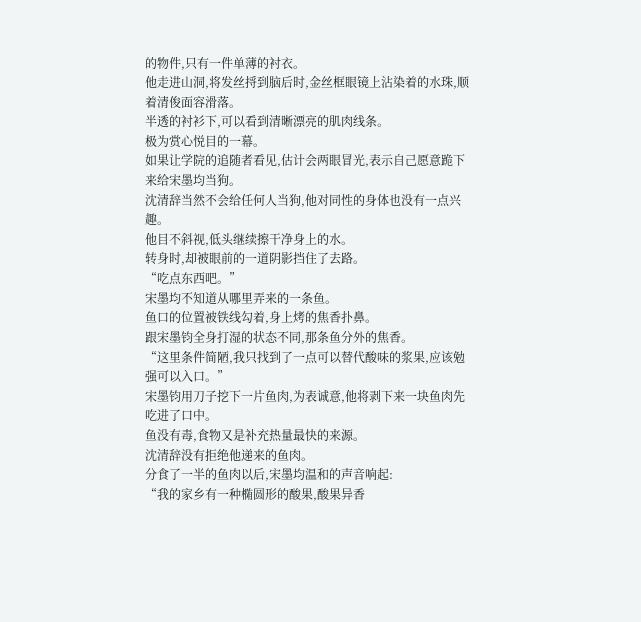的物件,只有一件单薄的衬衣。
他走进山洞,将发丝捋到脑后时,金丝框眼镜上沾染着的水珠,顺着清俊面容滑落。
半透的衬衫下,可以看到清晰漂亮的肌肉线条。
极为赏心悦目的一幕。
如果让学院的追随者看见,估计会两眼冒光,表示自己愿意跪下来给宋墨均当狗。
沈清辞当然不会给任何人当狗,他对同性的身体也没有一点兴趣。
他目不斜视,低头继续擦干净身上的水。
转身时,却被眼前的一道阴影挡住了去路。
“吃点东西吧。”
宋墨均不知道从哪里弄来的一条鱼。
鱼口的位置被铁线勾着,身上烤的焦香扑鼻。
跟宋墨钧全身打湿的状态不同,那条鱼分外的焦香。
“这里条件简陋,我只找到了一点可以替代酸味的浆果,应该勉强可以入口。”
宋墨钧用刀子挖下一片鱼肉,为表诚意,他将剥下来一块鱼肉先吃进了口中。
鱼没有毒,食物又是补充热量最快的来源。
沈清辞没有拒绝他递来的鱼肉。
分食了一半的鱼肉以后,宋墨均温和的声音响起:
“我的家乡有一种椭圆形的酸果,酸果异香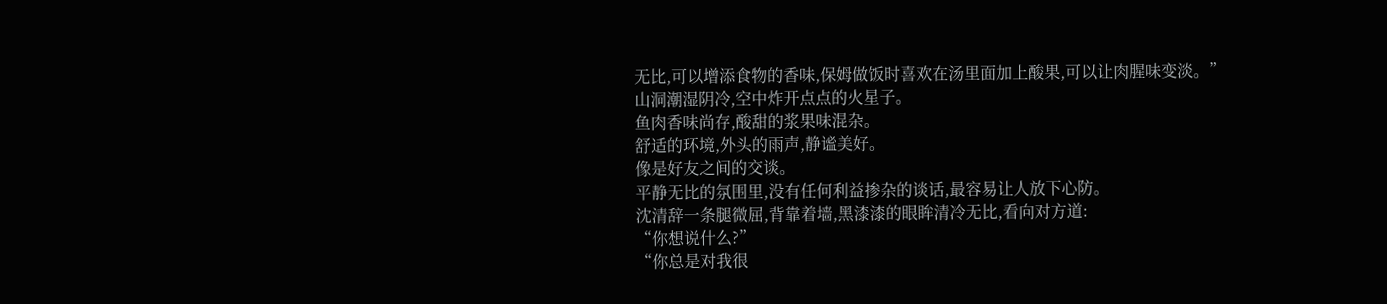无比,可以增添食物的香味,保姆做饭时喜欢在汤里面加上酸果,可以让肉腥味变淡。”
山洞潮湿阴冷,空中炸开点点的火星子。
鱼肉香味尚存,酸甜的浆果味混杂。
舒适的环境,外头的雨声,静谧美好。
像是好友之间的交谈。
平静无比的氛围里,没有任何利益掺杂的谈话,最容易让人放下心防。
沈清辞一条腿微屈,背靠着墙,黑漆漆的眼眸清冷无比,看向对方道:
“你想说什么?”
“你总是对我很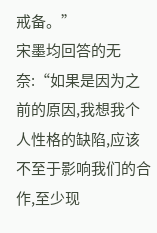戒备。”
宋墨均回答的无奈:“如果是因为之前的原因,我想我个人性格的缺陷,应该不至于影响我们的合作,至少现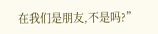在我们是朋友,不是吗?”